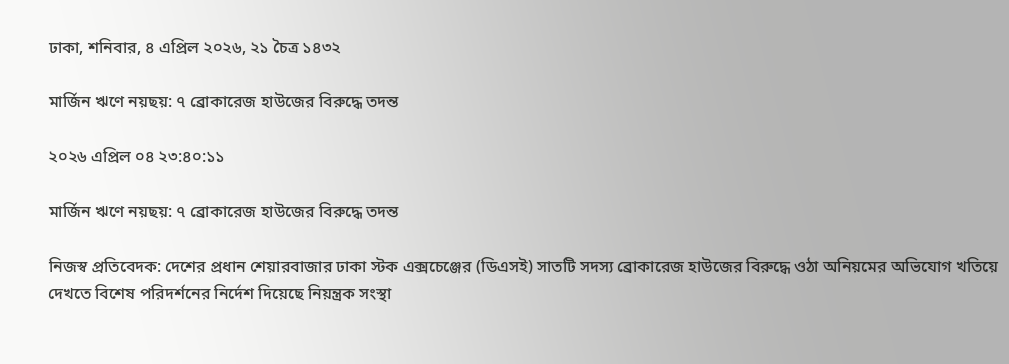ঢাকা, শনিবার, ৪ এপ্রিল ২০২৬, ২১ চৈত্র ১৪৩২

মার্জিন ঋণে নয়ছয়: ৭ ব্রোকারেজ হাউজের বিরুদ্ধে তদন্ত

২০২৬ এপ্রিল ০৪ ২৩:৪০:১১

মার্জিন ঋণে নয়ছয়: ৭ ব্রোকারেজ হাউজের বিরুদ্ধে তদন্ত

নিজস্ব প্রতিবেদক: দেশের প্রধান শেয়ারবাজার ঢাকা স্টক এক্সচেঞ্জের (ডিএসই) সাতটি সদস্য ব্রোকারেজ হাউজের বিরুদ্ধে ওঠা অনিয়মের অভিযোগ খতিয়ে দেখতে বিশেষ পরিদর্শনের নির্দেশ দিয়েছে নিয়ন্ত্রক সংস্থা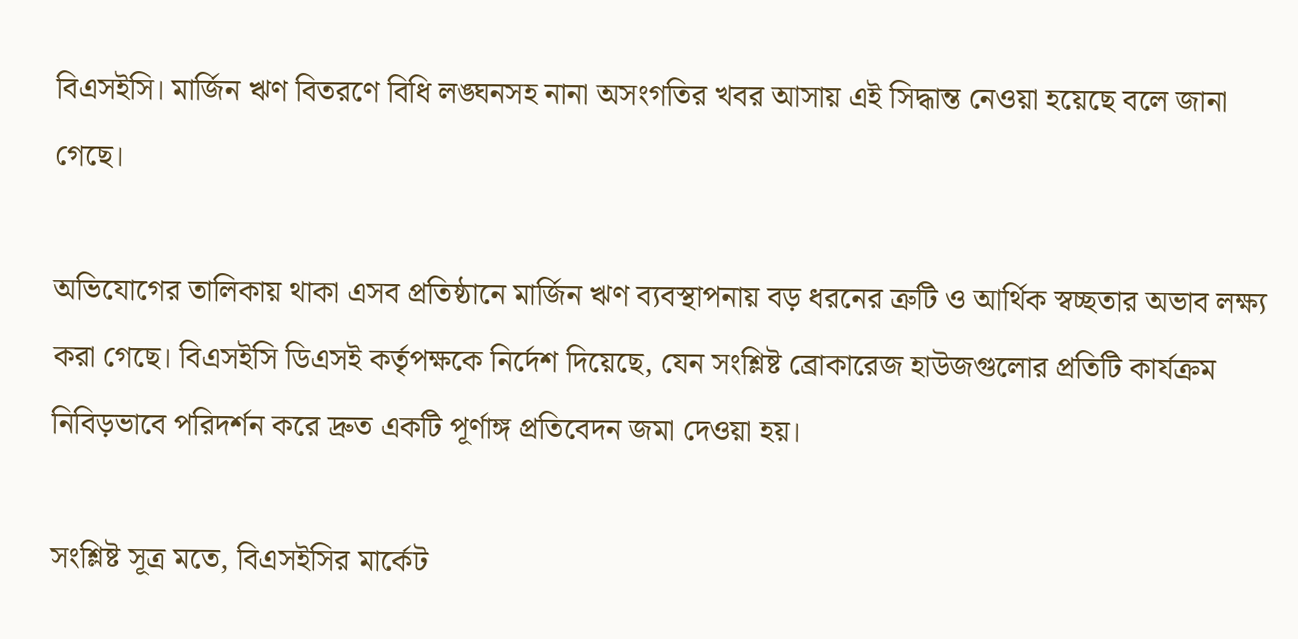বিএসইসি। মার্জিন ঋণ বিতরণে বিধি লঙ্ঘনসহ নানা অসংগতির খবর আসায় এই সিদ্ধান্ত নেওয়া হয়েছে বলে জানা গেছে।

অভিযোগের তালিকায় থাকা এসব প্রতিষ্ঠানে মার্জিন ঋণ ব্যবস্থাপনায় বড় ধরনের ত্রুটি ও আর্থিক স্বচ্ছতার অভাব লক্ষ্য করা গেছে। বিএসইসি ডিএসই কর্তৃপক্ষকে নির্দেশ দিয়েছে, যেন সংশ্লিষ্ট ব্রোকারেজ হাউজগুলোর প্রতিটি কার্যক্রম নিবিড়ভাবে পরিদর্শন করে দ্রুত একটি পূর্ণাঙ্গ প্রতিবেদন জমা দেওয়া হয়।

সংশ্লিষ্ট সূত্র মতে, বিএসইসির মার্কেট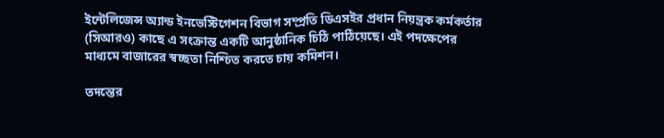ইন্টেলিজেন্স অ্যান্ড ইনভেস্টিগেশন বিভাগ সম্প্রতি ডিএসইর প্রধান নিয়ন্ত্রক কর্মকর্তার (সিআরও) কাছে এ সংক্রান্ত একটি আনুষ্ঠানিক চিঠি পাঠিয়েছে। এই পদক্ষেপের মাধ্যমে বাজারের স্বচ্ছতা নিশ্চিত করতে চায় কমিশন।

তদন্তের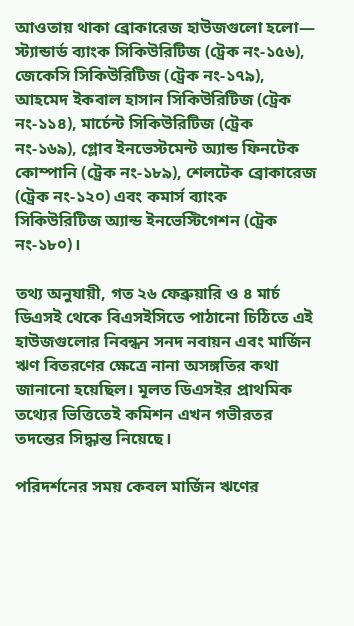আওতায় থাকা ব্রোকারেজ হাউজগুলো হলো— স্ট্যান্ডার্ড ব্যাংক সিকিউরিটিজ (ট্রেক নং-১৫৬), জেকেসি সিকিউরিটিজ (ট্রেক নং-১৭৯), আহমেদ ইকবাল হাসান সিকিউরিটিজ (ট্রেক নং-১১৪), মার্চেন্ট সিকিউরিটিজ (ট্রেক নং-১৬৯), গ্লোব ইনভেস্টমেন্ট অ্যান্ড ফিনটেক কোম্পানি (ট্রেক নং-১৮৯), শেলটেক ব্রোকারেজ (ট্রেক নং-১২০) এবং কমার্স ব্যাংক সিকিউরিটিজ অ্যান্ড ইনভেস্টিগেশন (ট্রেক নং-১৮০)।

তথ্য অনুযায়ী, গত ২৬ ফেব্রুয়ারি ও ৪ মার্চ ডিএসই থেকে বিএসইসিতে পাঠানো চিঠিতে এই হাউজগুলোর নিবন্ধন সনদ নবায়ন এবং মার্জিন ঋণ বিতরণের ক্ষেত্রে নানা অসঙ্গতির কথা জানানো হয়েছিল। মূলত ডিএসইর প্রাথমিক তথ্যের ভিত্তিতেই কমিশন এখন গভীরতর তদন্তের সিদ্ধান্ত নিয়েছে।

পরিদর্শনের সময় কেবল মার্জিন ঋণের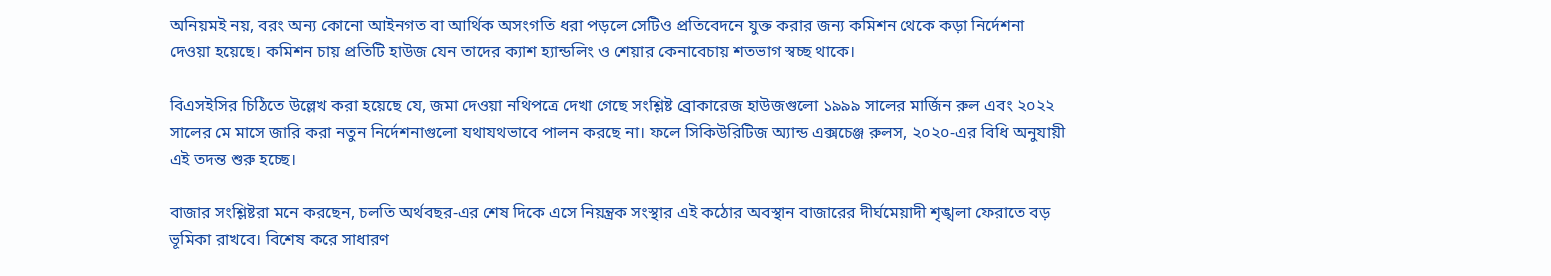অনিয়মই নয়, বরং অন্য কোনো আইনগত বা আর্থিক অসংগতি ধরা পড়লে সেটিও প্রতিবেদনে যুক্ত করার জন্য কমিশন থেকে কড়া নির্দেশনা দেওয়া হয়েছে। কমিশন চায় প্রতিটি হাউজ যেন তাদের ক্যাশ হ্যান্ডলিং ও শেয়ার কেনাবেচায় শতভাগ স্বচ্ছ থাকে।

বিএসইসির চিঠিতে উল্লেখ করা হয়েছে যে, জমা দেওয়া নথিপত্রে দেখা গেছে সংশ্লিষ্ট ব্রোকারেজ হাউজগুলো ১৯৯৯ সালের মার্জিন রুল এবং ২০২২ সালের মে মাসে জারি করা নতুন নির্দেশনাগুলো যথাযথভাবে পালন করছে না। ফলে সিকিউরিটিজ অ্যান্ড এক্সচেঞ্জ রুলস, ২০২০-এর বিধি অনুযায়ী এই তদন্ত শুরু হচ্ছে।

বাজার সংশ্লিষ্টরা মনে করছেন, চলতি অর্থবছর-এর শেষ দিকে এসে নিয়ন্ত্রক সংস্থার এই কঠোর অবস্থান বাজারের দীর্ঘমেয়াদী শৃঙ্খলা ফেরাতে বড় ভূমিকা রাখবে। বিশেষ করে সাধারণ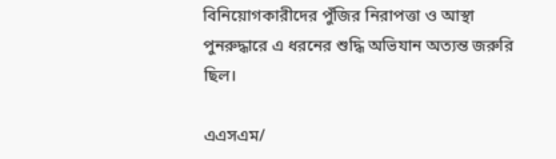বিনিয়োগকারীদের পুঁজির নিরাপত্তা ও আস্থা পুনরুদ্ধারে এ ধরনের শুদ্ধি অভিযান অত্যন্ত জরুরি ছিল।

এএসএম/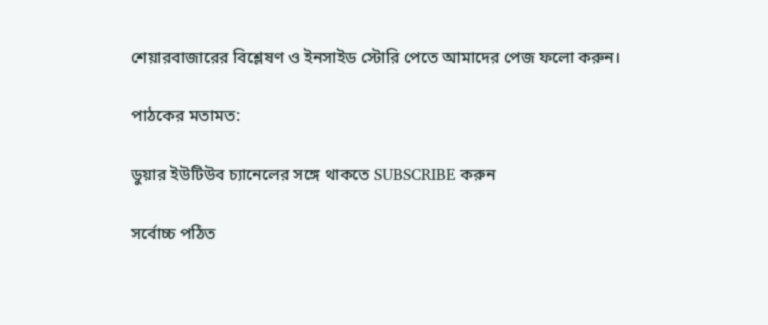শেয়ারবাজারের বিশ্লেষণ ও ইনসাইড স্টোরি পেতে আমাদের পেজ ফলো করুন।

পাঠকের মতামত:

ডুয়ার ইউটিউব চ্যানেলের সঙ্গে থাকতে SUBSCRIBE করুন

সর্বোচ্চ পঠিত